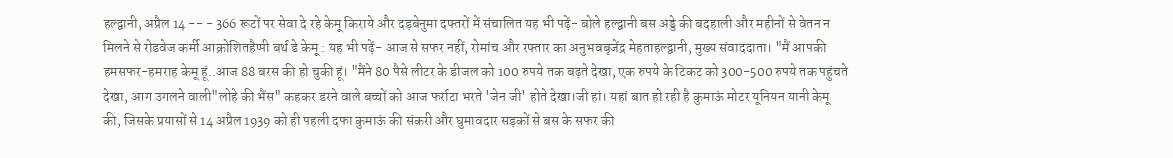हल्द्वानी, अप्रैल 14 -- - 366 रूटों पर सेवा दे रहे केमू किराये और दड़बेनुमा दफ्तरों में संचालित यह भी पढ़ें- बोले हल्द्वानी बस अड्डे की बदहाली और महीनों से वेतन न मिलने से रोडवेज कर्मी आक्रोशितहैप्पी बर्थ डे केमू : यह भी पढ़ें- आज से सफर नहीं, रोमांच और रफ्तार का अनुभवबृजेंद्र मेहताहल्द्वानी, मुख्य संवाददाता। "मैं आपकी हमसफर-हमराह केमू हूं..आज 88 बरस की हो चुकी हूं। "मैंने 80 पैसे लीटर के डीजल को 100 रुपये तक बढ़ते देखा, एक रुपये के टिकट को 300-500 रुपये तक पहुंचते देखा, आग उगलने वाली"लोहे की भैंस" कहकर डरने वाले बच्चों को आज फर्राटा भरते 'जेन जी' होते देखा।जी हां। यहां बात हो रही है कुमाऊं मोटर यूनियन यानी केमू की, जिसके प्रयासों से 14 अप्रैल 1939 को ही पहली दफा कुमाऊं की संकरी और घुमावदार सड़कों से बस के सफर की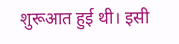शुरूआत हुई थी। इसी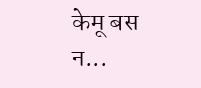केमू बस न...